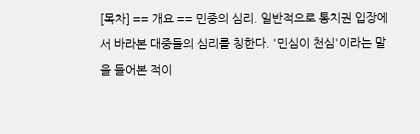[목차] == 개요 == 민중의 심리. 일반적으로 통치권 입장에서 바라본 대중들의 심리를 칭한다. '민심이 천심'이라는 말을 들어본 적이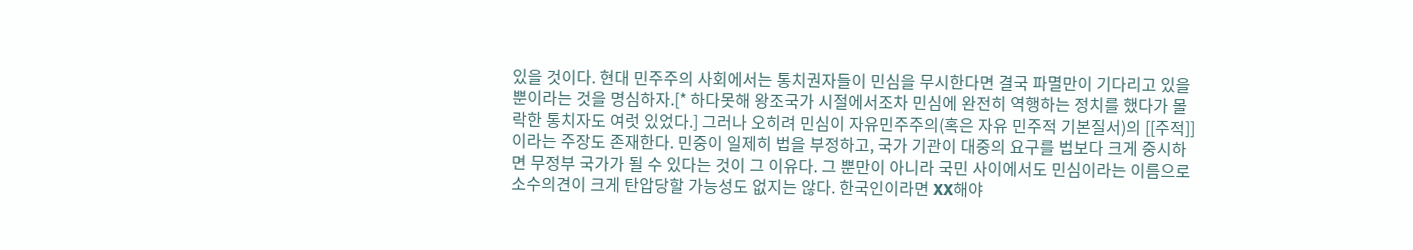있을 것이다. 현대 민주주의 사회에서는 통치권자들이 민심을 무시한다면 결국 파멸만이 기다리고 있을 뿐이라는 것을 명심하자.[* 하다못해 왕조국가 시절에서조차 민심에 완전히 역행하는 정치를 했다가 몰락한 통치자도 여럿 있었다.] 그러나 오히려 민심이 자유민주주의(혹은 자유 민주적 기본질서)의 [[주적]]이라는 주장도 존재한다. 민중이 일제히 법을 부정하고, 국가 기관이 대중의 요구를 법보다 크게 중시하면 무정부 국가가 될 수 있다는 것이 그 이유다. 그 뿐만이 아니라 국민 사이에서도 민심이라는 이름으로 소수의견이 크게 탄압당할 가능성도 없지는 않다. 한국인이라면 XX해야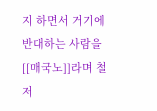지 하면서 거기에 반대하는 사람을 [[매국노]]라며 철저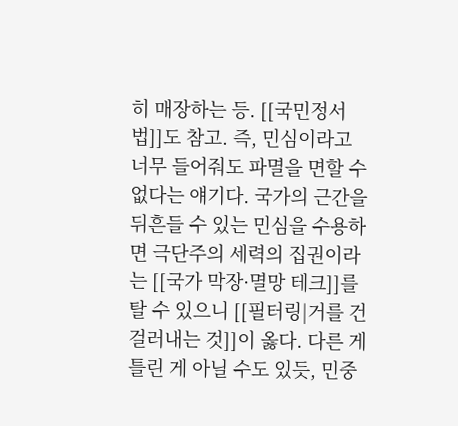히 매장하는 등. [[국민정서법]]도 참고. 즉, 민심이라고 너무 들어줘도 파멸을 면할 수 없다는 얘기다. 국가의 근간을 뒤흔들 수 있는 민심을 수용하면 극단주의 세력의 집권이라는 [[국가 막장·멸망 테크]]를 탈 수 있으니 [[필터링|거를 건 걸러내는 것]]이 옳다. 다른 게 틀린 게 아닐 수도 있듯, 민중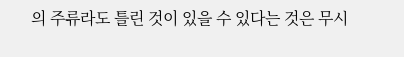의 주류라도 틀린 것이 있을 수 있다는 것은 무시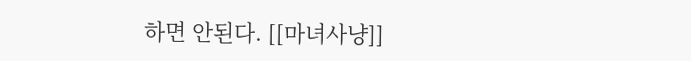하면 안된다. [[마녀사냥]]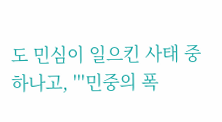도 민심이 일으킨 사태 중 하나고, '''민중의 폭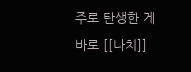주로 탄생한 게 바로 [[나치]]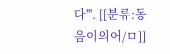다'''. [[분류:동음이의어/ㅁ]]